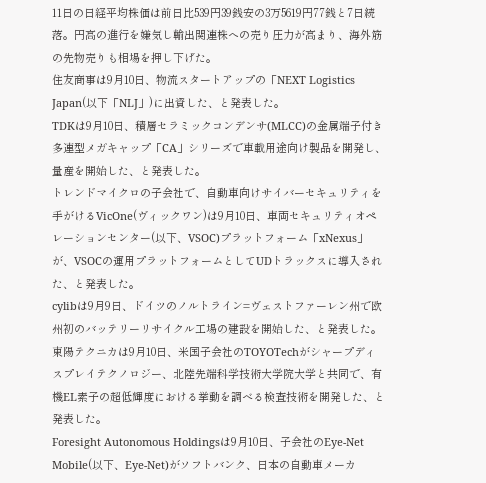11日の日経平均株価は前日比539円39銭安の3万5619円77銭と7日続落。円高の進行を嫌気し輸出関連株への売り圧力が高まり、海外筋の先物売りも相場を押し下げた。
住友商事は9月10日、物流スタートアップの「NEXT Logistics Japan(以下「NLJ」)に出資した、と発表した。
TDKは9月10日、積層セラミックコンデンサ(MLCC)の金属端子付き多連型メガキャップ「CA」シリーズで車載用途向け製品を開発し、量産を開始した、と発表した。
トレンドマイクロの子会社で、自動車向けサイバーセキュリティを手がけるVicOne(ヴィックワン)は9月10日、車両セキュリティオペレーションセンター(以下、VSOC)プラットフォーム「xNexus」が、VSOCの運用プラットフォームとしてUDトラックスに導入された、と発表した。
cylibは9月9日、ドイツのノルトライン=ヴェストファーレン州で欧州初のバッテリーリサイクル工場の建設を開始した、と発表した。
東陽テクニカは9月10日、米国子会社のTOYOTechがシャープディスプレイテクノロジー、北陸先端科学技術大学院大学と共同で、有機EL素子の超低輝度における挙動を調べる検査技術を開発した、と発表した。
Foresight Autonomous Holdingsは9月10日、子会社のEye-Net Mobile(以下、Eye-Net)がソフトバンク、日本の自動車メーカ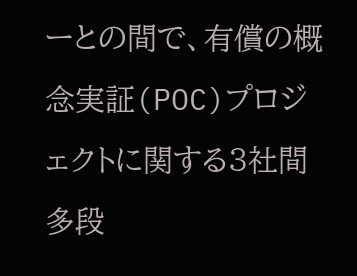ーとの間で、有償の概念実証(POC)プロジェクトに関する3社間多段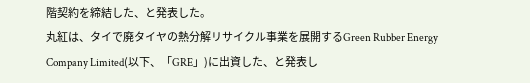階契約を締結した、と発表した。
丸紅は、タイで廃タイヤの熱分解リサイクル事業を展開するGreen Rubber Energy Company Limited(以下、「GRE」)に出資した、と発表し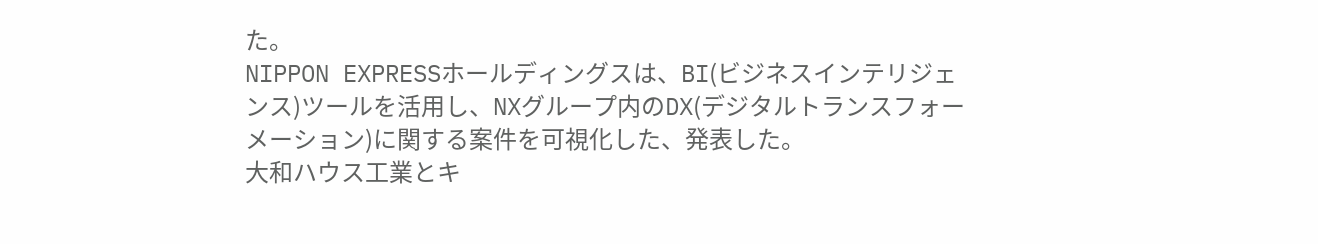た。
NIPPON EXPRESSホールディングスは、BI(ビジネスインテリジェンス)ツールを活用し、NXグループ内のDX(デジタルトランスフォーメーション)に関する案件を可視化した、発表した。
大和ハウス工業とキ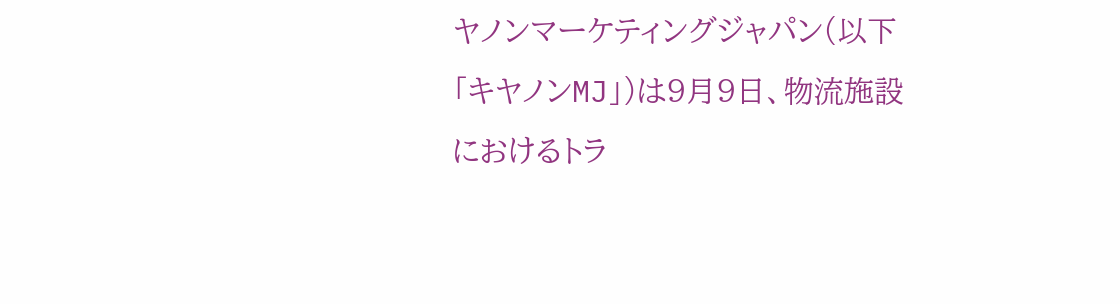ヤノンマーケティングジャパン(以下「キヤノンMJ」)は9月9日、物流施設におけるトラ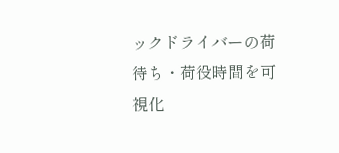ックドライバーの荷待ち・荷役時間を可視化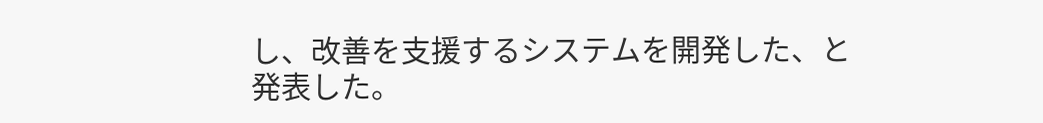し、改善を支援するシステムを開発した、と発表した。